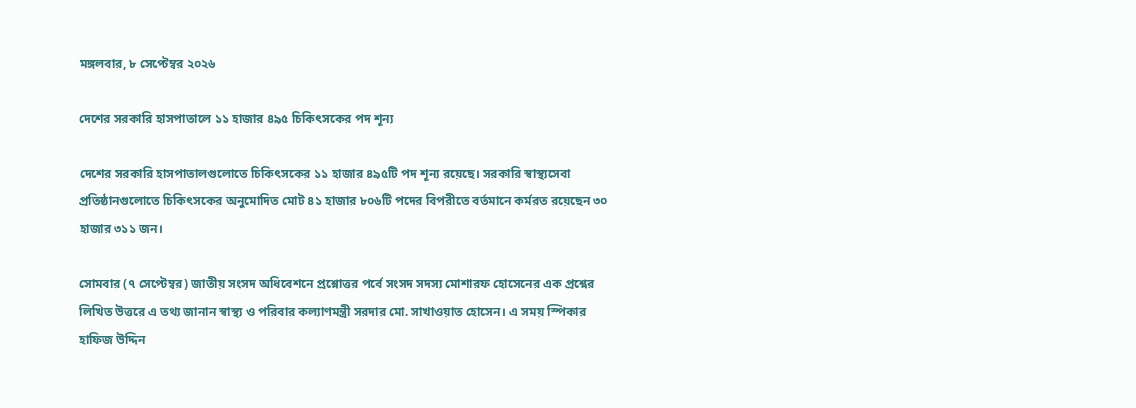মঙ্গলবার, ৮ সেপ্টেম্বর ২০২৬

দেশের সরকারি হাসপাতালে ১১ হাজার ৪৯৫ চিকিৎসকের পদ শূন্য

দেশের সরকারি হাসপাতালগুলোতে চিকিৎসকের ১১ হাজার ৪৯৫টি পদ শূন্য রয়েছে। সরকারি স্বাস্থ্যসেবা প্রতিষ্ঠানগুলোতে চিকিৎসকের অনুমোদিত মোট ৪১ হাজার ৮০৬টি পদের বিপরীতে বর্তমানে কর্মরত রয়েছেন ৩০ হাজার ৩১১ জন।

সোমবার (৭ সেপ্টেম্বর) জাতীয় সংসদ অধিবেশনে প্রশ্নোত্তর পর্বে সংসদ সদস্য মোশারফ হোসেনের এক প্রশ্নের লিখিত উত্তরে এ তথ্য জানান স্বাস্থ্য ও পরিবার কল্যাণমন্ত্রী সরদার মো. সাখাওয়াত হোসেন। এ সময় স্পিকার হাফিজ উদ্দিন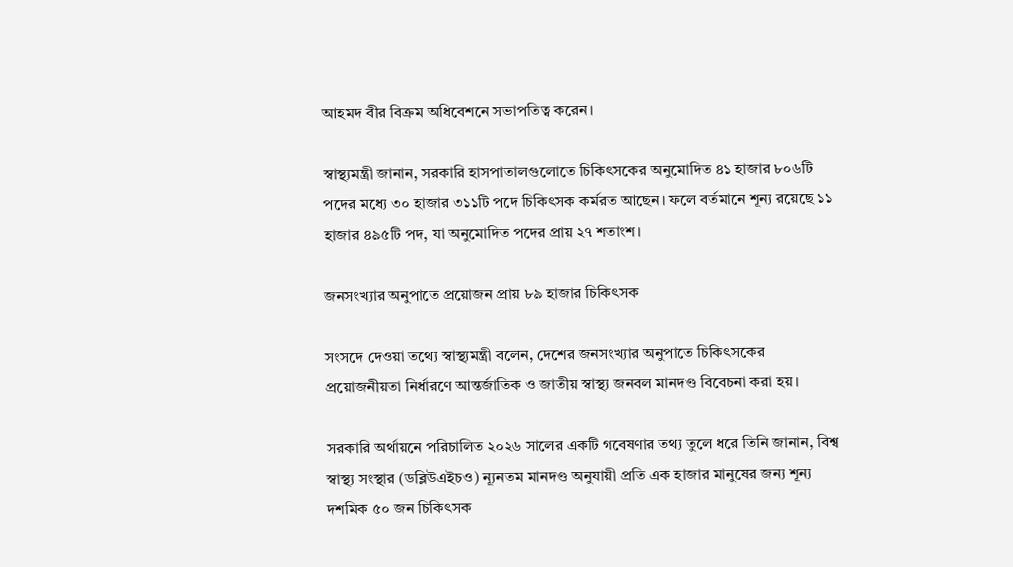আহমদ বীর বিক্রম অধিবেশনে সভাপতিত্ব করেন।

স্বাস্থ্যমন্ত্রী জানান, সরকারি হাসপাতালগুলোতে চিকিৎসকের অনুমোদিত ৪১ হাজার ৮০৬টি পদের মধ্যে ৩০ হাজার ৩১১টি পদে চিকিৎসক কর্মরত আছেন। ফলে বর্তমানে শূন্য রয়েছে ১১ হাজার ৪৯৫টি পদ, যা অনুমোদিত পদের প্রায় ২৭ শতাংশ।

জনসংখ্যার অনুপাতে প্রয়োজন প্রায় ৮৯ হাজার চিকিৎসক

সংসদে দেওয়া তথ্যে স্বাস্থ্যমন্ত্রী বলেন, দেশের জনসংখ্যার অনুপাতে চিকিৎসকের প্রয়োজনীয়তা নির্ধারণে আন্তর্জাতিক ও জাতীয় স্বাস্থ্য জনবল মানদণ্ড বিবেচনা করা হয়।

সরকারি অর্থায়নে পরিচালিত ২০২৬ সালের একটি গবেষণার তথ্য তুলে ধরে তিনি জানান, বিশ্ব স্বাস্থ্য সংস্থার (ডব্লিউএইচও) ন্যূনতম মানদণ্ড অনুযায়ী প্রতি এক হাজার মানুষের জন্য শূন্য দশমিক ৫০ জন চিকিৎসক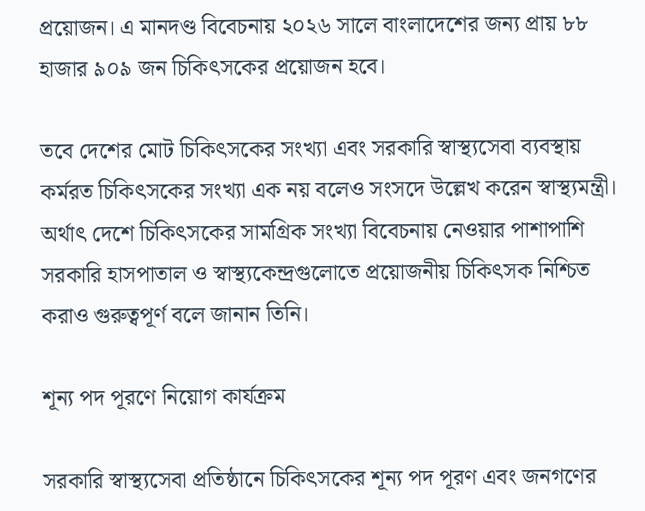প্রয়োজন। এ মানদণ্ড বিবেচনায় ২০২৬ সালে বাংলাদেশের জন্য প্রায় ৮৮ হাজার ৯০৯ জন চিকিৎসকের প্রয়োজন হবে।

তবে দেশের মোট চিকিৎসকের সংখ্যা এবং সরকারি স্বাস্থ্যসেবা ব্যবস্থায় কর্মরত চিকিৎসকের সংখ্যা এক নয় বলেও সংসদে উল্লেখ করেন স্বাস্থ্যমন্ত্রী। অর্থাৎ দেশে চিকিৎসকের সামগ্রিক সংখ্যা বিবেচনায় নেওয়ার পাশাপাশি সরকারি হাসপাতাল ও স্বাস্থ্যকেন্দ্রগুলোতে প্রয়োজনীয় চিকিৎসক নিশ্চিত করাও গুরুত্বপূর্ণ বলে জানান তিনি।

শূন্য পদ পূরণে নিয়োগ কার্যক্রম

সরকারি স্বাস্থ্যসেবা প্রতিষ্ঠানে চিকিৎসকের শূন্য পদ পূরণ এবং জনগণের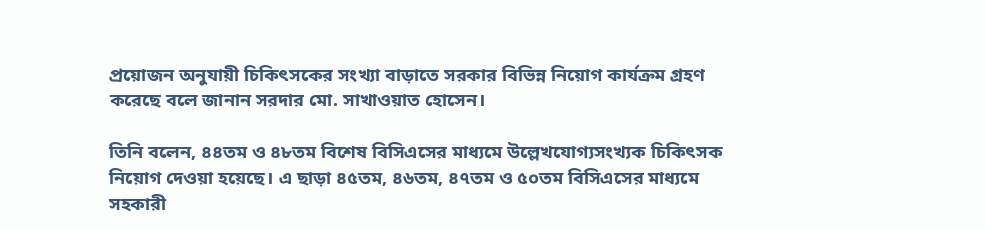প্রয়োজন অনুযায়ী চিকিৎসকের সংখ্যা বাড়াতে সরকার বিভিন্ন নিয়োগ কার্যক্রম গ্রহণ করেছে বলে জানান সরদার মো. সাখাওয়াত হোসেন।

তিনি বলেন, ৪৪তম ও ৪৮তম বিশেষ বিসিএসের মাধ্যমে উল্লেখযোগ্যসংখ্যক চিকিৎসক নিয়োগ দেওয়া হয়েছে। এ ছাড়া ৪৫তম, ৪৬তম, ৪৭তম ও ৫০তম বিসিএসের মাধ্যমে সহকারী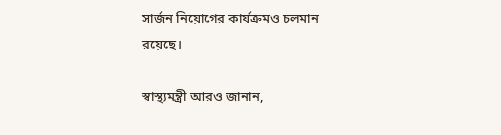সার্জন নিয়োগের কার্যক্রমও চলমান রয়েছে।

স্বাস্থ্যমন্ত্রী আরও জানান,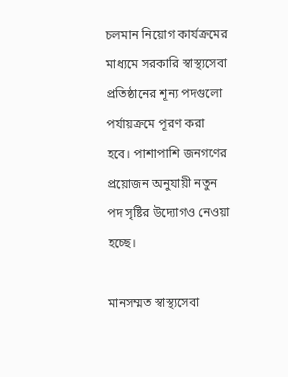চলমান নিয়োগ কার্যক্রমের মাধ্যমে সরকারি স্বাস্থ্যসেবা প্রতিষ্ঠানের শূন্য পদগুলো পর্যায়ক্রমে পূরণ করা হবে। পাশাপাশি জনগণের প্রয়োজন অনুযায়ী নতুন পদ সৃষ্টির উদ্যোগও নেওয়া হচ্ছে।

মানসম্মত স্বাস্থ্যসেবা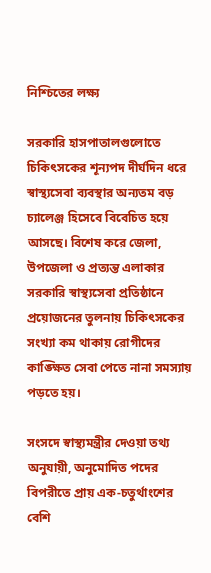নিশ্চিতের লক্ষ্য

সরকারি হাসপাতালগুলোতে চিকিৎসকের শূন্যপদ দীর্ঘদিন ধরে স্বাস্থ্যসেবা ব্যবস্থার অন্যতম বড় চ্যালেঞ্জ হিসেবে বিবেচিত হয়ে আসছে। বিশেষ করে জেলা, উপজেলা ও প্রত্যন্ত এলাকার সরকারি স্বাস্থ্যসেবা প্রতিষ্ঠানে প্রয়োজনের তুলনায় চিকিৎসকের সংখ্যা কম থাকায় রোগীদের কাঙ্ক্ষিত সেবা পেতে নানা সমস্যায় পড়তে হয়।

সংসদে স্বাস্থ্যমন্ত্রীর দেওয়া তথ্য অনুযায়ী, অনুমোদিত পদের বিপরীতে প্রায় এক-চতুর্থাংশের বেশি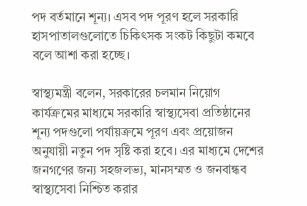পদ বর্তমানে শূন্য। এসব পদ পূরণ হলে সরকারি হাসপাতালগুলোতে চিকিৎসক সংকট কিছুটা কমবে বলে আশা করা হচ্ছে।

স্বাস্থ্যমন্ত্রী বলেন, সরকারের চলমান নিয়োগ কার্যক্রমের মাধ্যমে সরকারি স্বাস্থ্যসেবা প্রতিষ্ঠানের শূন্য পদগুলো পর্যায়ক্রমে পূরণ এবং প্রয়োজন অনুযায়ী নতুন পদ সৃষ্টি করা হবে। এর মাধ্যমে দেশের জনগণের জন্য সহজলভ্য, মানসম্মত ও জনবান্ধব স্বাস্থ্যসেবা নিশ্চিত করার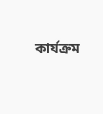কার্যক্রম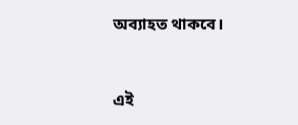অব্যাহত থাকবে।


এই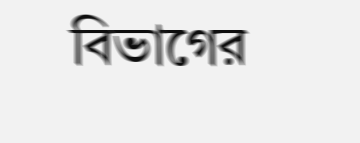বিভাগের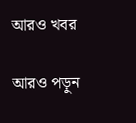আরও খবর

আরও পড়ুন